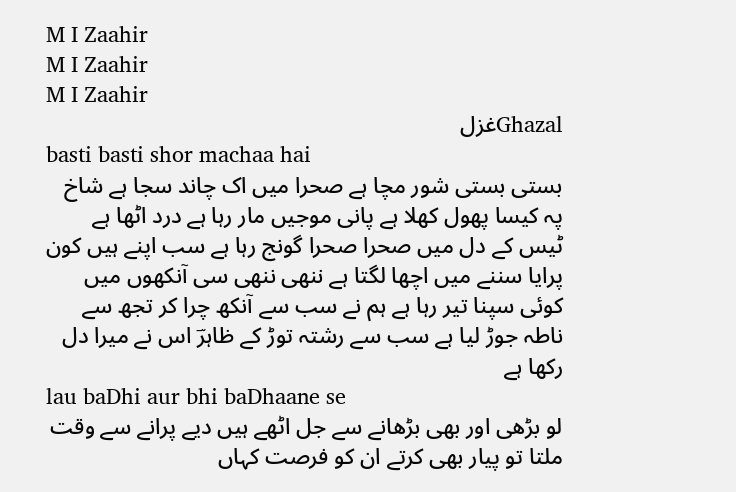M I Zaahir
M I Zaahir
M I Zaahir
Ghazalغزل
basti basti shor machaa hai
بستی بستی شور مچا ہے صحرا میں اک چاند سجا ہے شاخ پہ کیسا پھول کھلا ہے پانی موجیں مار رہا ہے درد اٹھا ہے ٹیس کے دل میں صحرا صحرا گونج رہا ہے سب اپنے ہیں کون پرایا سننے میں اچھا لگتا ہے ننھی ننھی سی آنکھوں میں کوئی سپنا تیر رہا ہے ہم نے سب سے آنکھ چرا کر تجھ سے ناطہ جوڑ لیا ہے سب سے رشتہ توڑ کے ظاہرؔ اس نے میرا دل رکھا ہے
lau baDhi aur bhi baDhaane se
لو بڑھی اور بھی بڑھانے سے جل اٹھے ہیں دیے پرانے سے وقت ملتا تو پیار بھی کرتے ان کو فرصت کہاں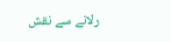رلانے سے نقش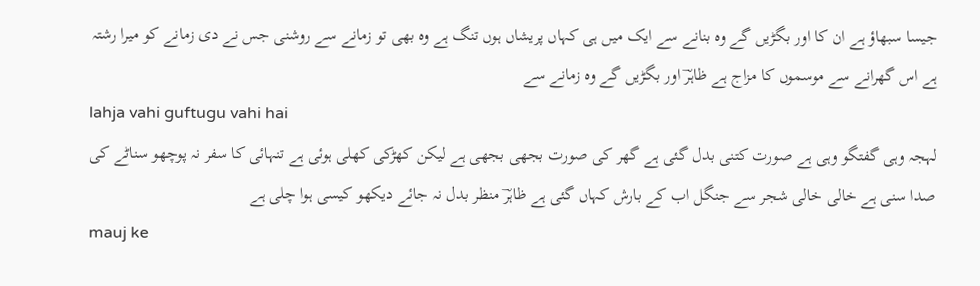جیسا سبھاؤ ہے ان کا اور بگڑیں گے وہ بنانے سے ایک میں ہی کہاں پریشاں ہوں تنگ ہے وہ بھی تو زمانے سے روشنی جس نے دی زمانے کو میرا رشتہ ہے اس گھرانے سے موسموں کا مزاج ہے ظاہرؔ اور بگڑیں گے وہ زمانے سے
lahja vahi guftugu vahi hai
لہجہ وہی گفتگو وہی ہے صورت کتنی بدل گئی ہے گھر کی صورت بجھی بجھی ہے لیکن کھڑکی کھلی ہوئی ہے تنہائی کا سفر نہ پوچھو سناٹے کی صدا سنی ہے خالی خالی شجر سے جنگل اب کے بارش کہاں گئی ہے ظاہرؔ منظر بدل نہ جائے دیکھو کیسی ہوا چلی ہے
mauj ke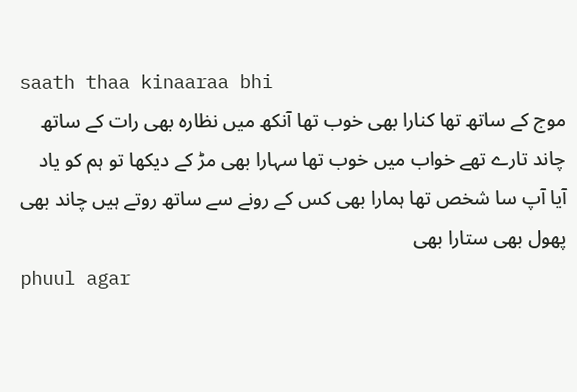saath thaa kinaaraa bhi
موج کے ساتھ تھا کنارا بھی خوب تھا آنکھ میں نظارہ بھی رات کے ساتھ چاند تارے تھے خواب میں خوب تھا سہارا بھی مڑ کے دیکھا تو ہم کو یاد آیا آپ سا شخص تھا ہمارا بھی کس کے رونے سے ساتھ روتے ہیں چاند بھی پھول بھی ستارا بھی
phuul agar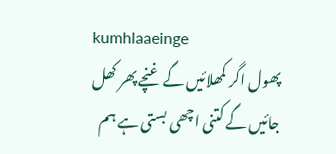kumhlaaeinge
پھول اگر کمھلائیں گے غنچے پھر کھل جائیں گے کتنی اچھی بستی ہے ہم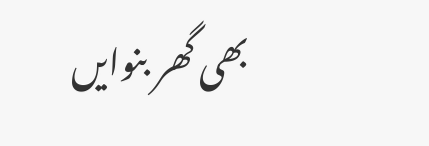بھی گھر بنوایں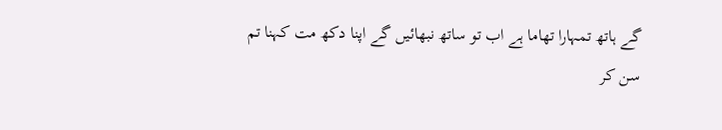گے ہاتھ تمہارا تھاما ہے اب تو ساتھ نبھائیں گے اپنا دکھ مت کہنا تم سن کر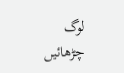لوگ چڑھائیں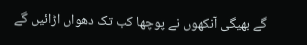گے بھیگی آنکھوں نے پوچھا کب تک دھواں اڑائیں گے